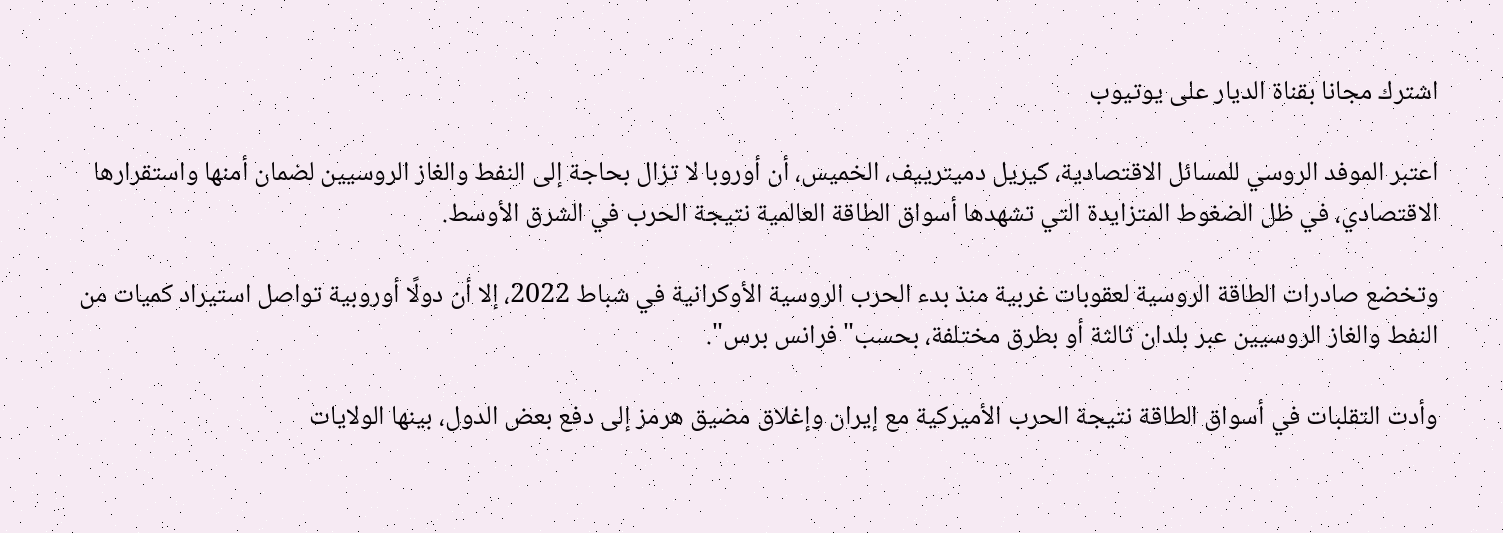اشترك مجانا بقناة الديار على يوتيوب

اعتبر الموفد الروسي للمسائل الاقتصادية، كيريل دميترييف، الخميس، أن أوروبا لا تزال بحاجة إلى النفط والغاز الروسيين لضمان أمنها واستقرارها الاقتصادي، في ظل الضغوط المتزايدة التي تشهدها أسواق الطاقة العالمية نتيجة الحرب في الشرق الأوسط.

وتخضع صادرات الطاقة الروسية لعقوبات غربية منذ بدء الحرب الروسية الأوكرانية في شباط 2022، إلا أن دولًا أوروبية تواصل استيراد كميات من النفط والغاز الروسيين عبر بلدان ثالثة أو بطرق مختلفة، بحسب"فرانس برس".

وأدت التقلبات في أسواق الطاقة نتيجة الحرب الأميركية مع إيران وإغلاق مضيق هرمز إلى دفع بعض الدول، بينها الولايات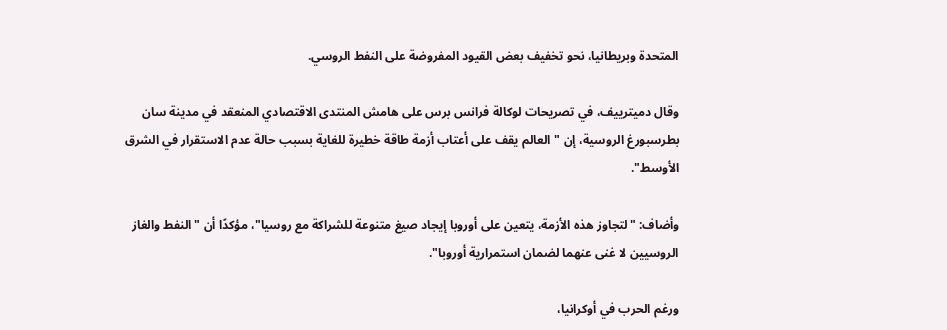المتحدة وبريطانيا، نحو تخفيف بعض القيود المفروضة على النفط الروسي.

وقال دميترييف، في تصريحات لوكالة فرانس برس على هامش المنتدى الاقتصادي المنعقد في مدينة سان بطرسبورغ الروسية، إن "العالم يقف على أعتاب أزمة طاقة خطيرة للغاية بسبب حالة عدم الاستقرار في الشرق الأوسط".

وأضاف: "لتجاوز هذه الأزمة، يتعين على أوروبا إيجاد صيغ متنوعة للشراكة مع روسيا"، مؤكدًا أن "النفط والغاز الروسيين لا غنى عنهما لضمان استمرارية أوروبا".

ورغم الحرب في أوكرانيا،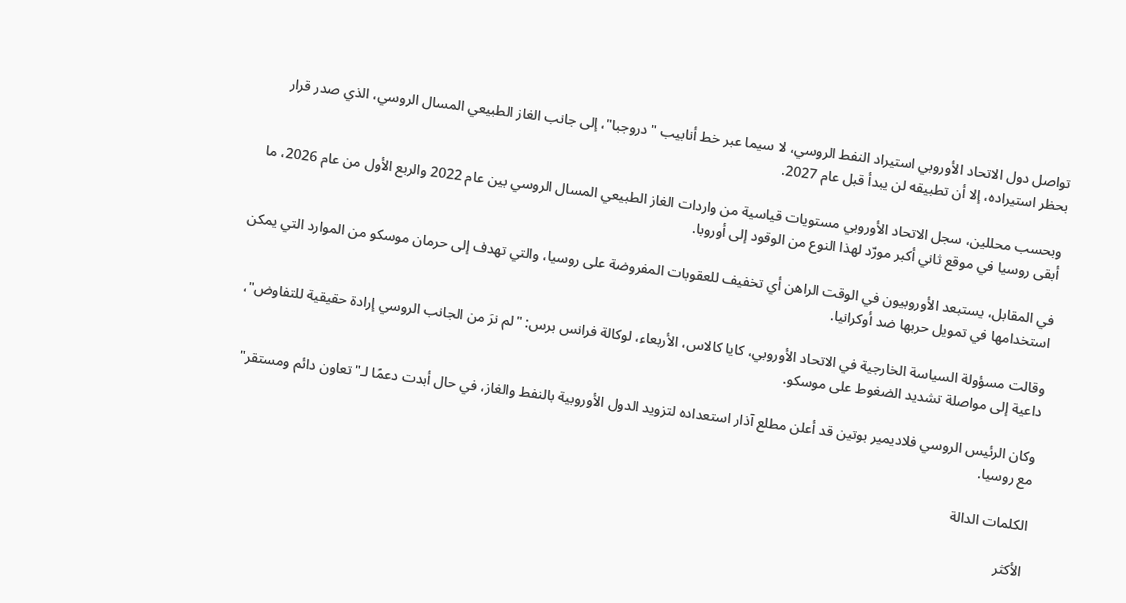تواصل دول الاتحاد الأوروبي استيراد النفط الروسي، لا سيما عبر خط أنابيب "دروجبا"، إلى جانب الغاز الطبيعي المسال الروسي، الذي صدر قرار بحظر استيراده، إلا أن تطبيقه لن يبدأ قبل عام 2027.

وبحسب محللين، سجل الاتحاد الأوروبي مستويات قياسية من واردات الغاز الطبيعي المسال الروسي بين عام 2022 والربع الأول من عام 2026، ما أبقى روسيا في موقع ثاني أكبر مورّد لهذا النوع من الوقود إلى أوروبا.

في المقابل، يستبعد الأوروبيون في الوقت الراهن أي تخفيف للعقوبات المفروضة على روسيا، والتي تهدف إلى حرمان موسكو من الموارد التي يمكن استخدامها في تمويل حربها ضد أوكرانيا.

وقالت مسؤولة السياسة الخارجية في الاتحاد الأوروبي، كايا كالاس، الأربعاء، لوكالة فرانس برس: "لم نرَ من الجانب الروسي إرادة حقيقية للتفاوض"، داعية إلى مواصلة تشديد الضغوط على موسكو.

وكان الرئيس الروسي فلاديمير بوتين قد أعلن مطلع آذار استعداده لتزويد الدول الأوروبية بالنفط والغاز، في حال أبدت دعمًا لـ"تعاون دائم ومستقر" مع روسيا.

الكلمات الدالة

الأكثر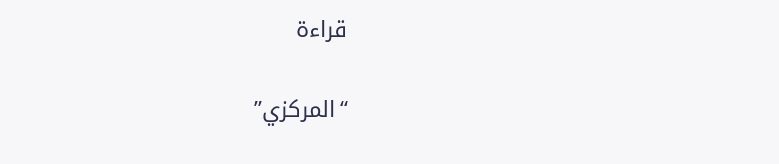قراءة

“المركزي”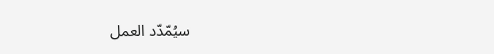سيُمّدّد العمل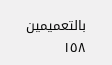بالتعميمين ١٥٨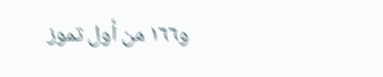و١٦٦ من أول تموز